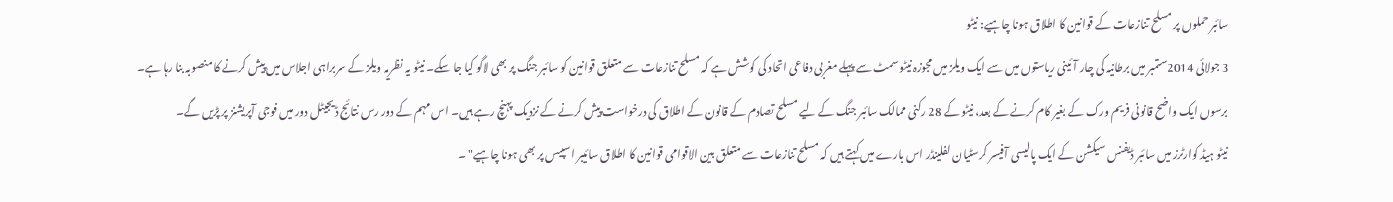سائبر حملوں پر مسلح تنازعات کے قوانین کا اطلاق ہونا چاہیے: نیٹو
3 جولائی 2014ستمبر میں برطانیہ کی چار آئینی ریاستوں میں سے ایک ویلز میں مجوزہ نیٹو سمٹ سے پہلے مغربی دفاعی اتحاد کی کوشش ہے کہ مسلح تنازعات سے متعلق قوانین کو سائبر جنگ پر بھی لاگو کیا جا سکے۔ نیٹو یہ نظریہ ویلز کے سربراہی اجلاس میں پیش کرنے کا منصوبہ بنا رہا ہے۔
برسوں ایک واضح قانونی فریم ورک کے بغیر کام کرنے کے بعد، نیٹو کے 28 رکنی ممالک سائبر جنگ کے لیے مسلح تصادم کے قانون کے اطلاق کی درخواست پیش کرنے کے نزدیک پہنچ رہے ہیں۔ اس مہم کے دور رس نتائج ڈیجیٹل دور میں فوجی آپریشنز پر پڑیں گے۔
نیٹو ہیڈ کوارٹرز میں سائبر ڈیفنس سیکشن کے ایک پالیسی آفیسر کرسٹیان لفلینڈر اس بارے میں کہتے ہیں کہ مسلح تنازعات سے متعلق بین الاقوامی قوانین کا اطلاق سائیبر اسپیس پر بھی ہونا چاہیے" ۔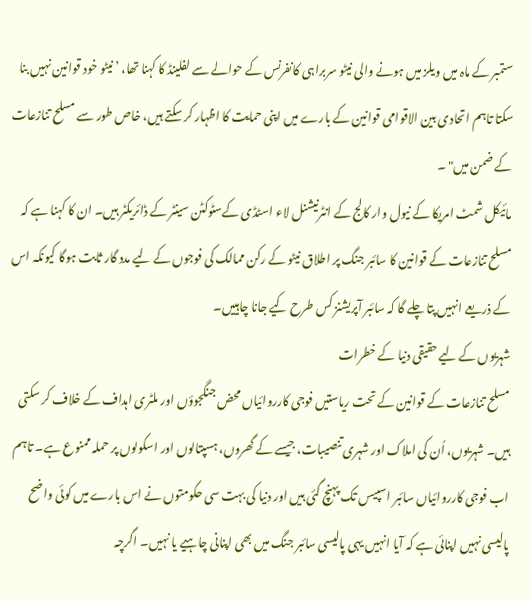ستمبر کے ماہ میں ویلز میں ہونے والی نیٹو سربراہی کانفرنس کے حوالے سے لفلینڈ کا کہنا تھا، ’نیٹو خود قوانین نہیں بنا سکتا تاہم اتحادی بین الاقوامی قوانین کے بارے میں اپنی حمایت کا اظہار کر سکتے ہیں، خاص طور سے مسلح تنازعات کے ضمن میں" ۔
مائیکل شمٹ امریکا کے نیول وار کالج کے انٹرنیشنل لاء اسٹڈی کےسٹوکٹن سینٹر کے ڈائریکٹر ہیں۔ ان کا کہنا ہے کہ مسلح تنازعات کے قوانین کا سائبر جنگ پر اطلاق نیٹو کے رکن ممالک کی فوجوں کے لیے مدد گار ثابت ہوگا کیونکہ اس کے ذریعے انہیں پتا چلے گا کہ سائبر آپریشنز کس طرح کیے جانا چاہییں۔
شہریوں کے لیے حقیقی دنیا کے خطرات
مسلح تنازعات کے قوانین کے تحت ریاستیں فوجی کارروائیاں محض جنگجوؤں اور ملٹری اہداف کے خلاف کر سکتی ہیں۔ شہریوں، اُن کی املاک اور شہری تنصیبات، جیسے کے گھروں، ہسپتالوں اور اسکولوں پر حملہ ممنوع ہے۔ تاہم اب فوجی کارروائیاں سائبر اسپیس تک پہنچ گئی ہیں اور دنیا کی بہت سی حکومتوں نے اس بارے میں کوئی واضح پالیسی نہیں اپنائی ہے کہ آیا انہیں یہی پالیسی سائبر جنگ میں بھی اپنانی چاہیے یا نہیں۔ اگرچہ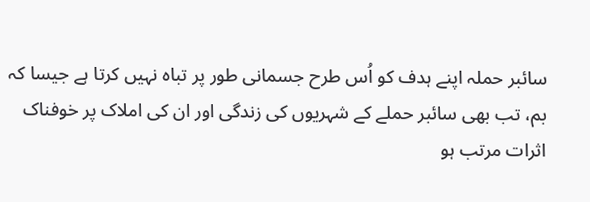سائبر حملہ اپنے ہدف کو اُس طرح جسمانی طور پر تباہ نہیں کرتا ہے جیسا کہ بم، تب بھی سائبر حملے کے شہریوں کی زندگی اور ان کی املاک پر خوفناک اثرات مرتب ہو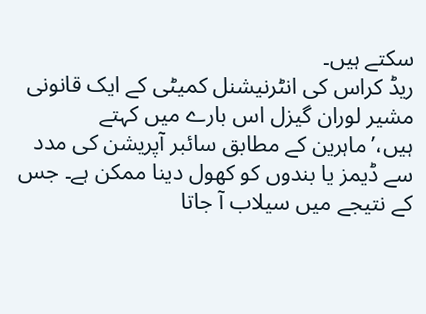سکتے ہیں۔
ریڈ کراس کی انٹرنیشنل کمیٹی کے ایک قانونی مشیر لوران گیزل اس بارے میں کہتے ہیں،’ماہرین کے مطابق سائبر آپریشن کی مدد سے ڈیمز یا بندوں کو کھول دینا ممکن ہے۔ جس کے نتیجے میں سیلاب آ جاتا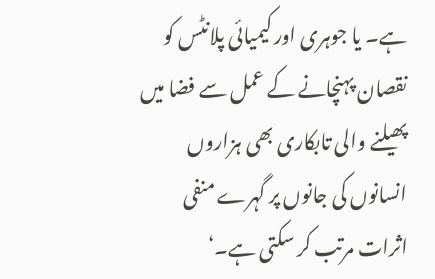ہے۔ یا جوہری اور کیمیائی پلانٹس کو نقصان پہنچانے کے عمل سے فضا میں پھیلنے والی تابکاری بھی ہزاروں انسانوں کی جانوں پر گہرے منفی اثرات مرتب کر سکتی ہے۔‘